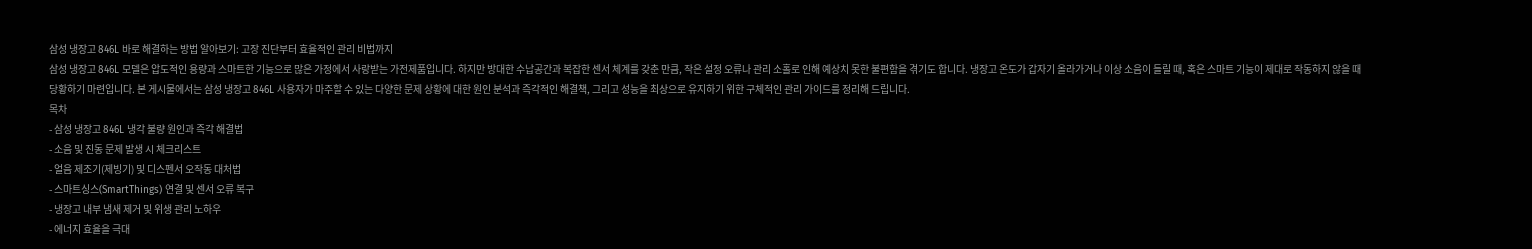삼성 냉장고 846L 바로 해결하는 방법 알아보기: 고장 진단부터 효율적인 관리 비법까지
삼성 냉장고 846L 모델은 압도적인 용량과 스마트한 기능으로 많은 가정에서 사랑받는 가전제품입니다. 하지만 방대한 수납공간과 복잡한 센서 체계를 갖춘 만큼, 작은 설정 오류나 관리 소홀로 인해 예상치 못한 불편함을 겪기도 합니다. 냉장고 온도가 갑자기 올라가거나 이상 소음이 들릴 때, 혹은 스마트 기능이 제대로 작동하지 않을 때 당황하기 마련입니다. 본 게시물에서는 삼성 냉장고 846L 사용자가 마주할 수 있는 다양한 문제 상황에 대한 원인 분석과 즉각적인 해결책, 그리고 성능을 최상으로 유지하기 위한 구체적인 관리 가이드를 정리해 드립니다.
목차
- 삼성 냉장고 846L 냉각 불량 원인과 즉각 해결법
- 소음 및 진동 문제 발생 시 체크리스트
- 얼음 제조기(제빙기) 및 디스펜서 오작동 대처법
- 스마트싱스(SmartThings) 연결 및 센서 오류 복구
- 냉장고 내부 냄새 제거 및 위생 관리 노하우
- 에너지 효율을 극대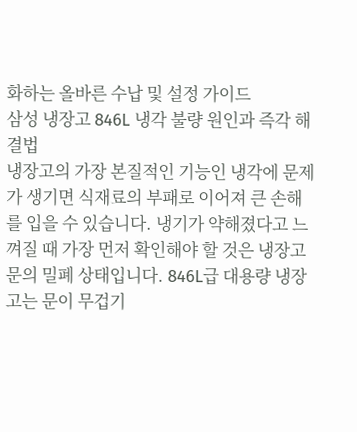화하는 올바른 수납 및 설정 가이드
삼성 냉장고 846L 냉각 불량 원인과 즉각 해결법
냉장고의 가장 본질적인 기능인 냉각에 문제가 생기면 식재료의 부패로 이어져 큰 손해를 입을 수 있습니다. 냉기가 약해졌다고 느껴질 때 가장 먼저 확인해야 할 것은 냉장고 문의 밀폐 상태입니다. 846L급 대용량 냉장고는 문이 무겁기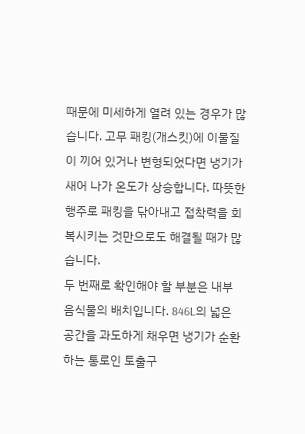때문에 미세하게 열려 있는 경우가 많습니다. 고무 패킹(개스킷)에 이물질이 끼어 있거나 변형되었다면 냉기가 새어 나가 온도가 상승합니다. 따뜻한 행주로 패킹을 닦아내고 접착력을 회복시키는 것만으로도 해결될 때가 많습니다.
두 번째로 확인해야 할 부분은 내부 음식물의 배치입니다. 846L의 넓은 공간을 과도하게 채우면 냉기가 순환하는 통로인 토출구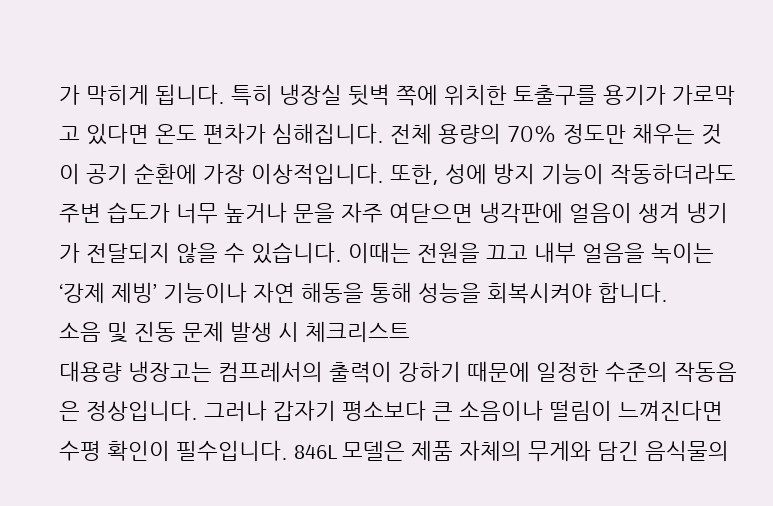가 막히게 됩니다. 특히 냉장실 뒷벽 쪽에 위치한 토출구를 용기가 가로막고 있다면 온도 편차가 심해집니다. 전체 용량의 70% 정도만 채우는 것이 공기 순환에 가장 이상적입니다. 또한, 성에 방지 기능이 작동하더라도 주변 습도가 너무 높거나 문을 자주 여닫으면 냉각판에 얼음이 생겨 냉기가 전달되지 않을 수 있습니다. 이때는 전원을 끄고 내부 얼음을 녹이는 ‘강제 제빙’ 기능이나 자연 해동을 통해 성능을 회복시켜야 합니다.
소음 및 진동 문제 발생 시 체크리스트
대용량 냉장고는 컴프레서의 출력이 강하기 때문에 일정한 수준의 작동음은 정상입니다. 그러나 갑자기 평소보다 큰 소음이나 떨림이 느껴진다면 수평 확인이 필수입니다. 846L 모델은 제품 자체의 무게와 담긴 음식물의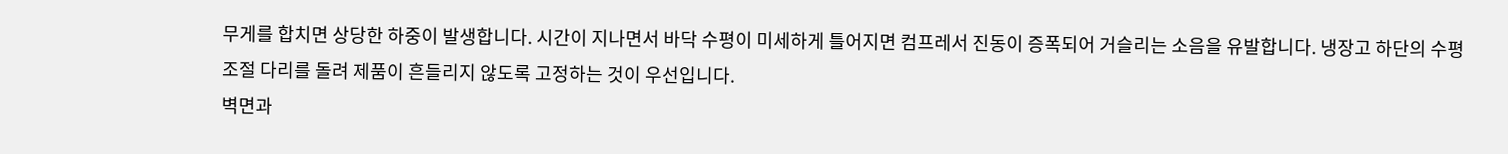무게를 합치면 상당한 하중이 발생합니다. 시간이 지나면서 바닥 수평이 미세하게 틀어지면 컴프레서 진동이 증폭되어 거슬리는 소음을 유발합니다. 냉장고 하단의 수평 조절 다리를 돌려 제품이 흔들리지 않도록 고정하는 것이 우선입니다.
벽면과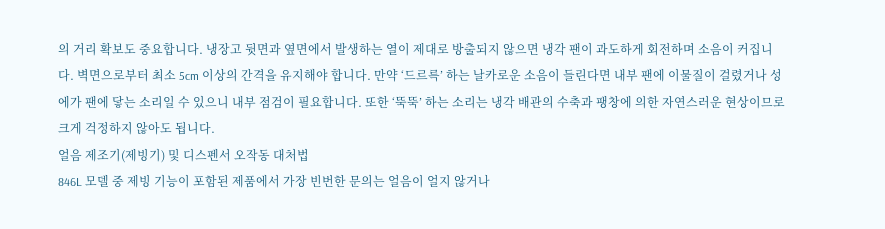의 거리 확보도 중요합니다. 냉장고 뒷면과 옆면에서 발생하는 열이 제대로 방출되지 않으면 냉각 팬이 과도하게 회전하며 소음이 커집니다. 벽면으로부터 최소 5cm 이상의 간격을 유지해야 합니다. 만약 ‘드르륵’ 하는 날카로운 소음이 들린다면 내부 팬에 이물질이 걸렸거나 성에가 팬에 닿는 소리일 수 있으니 내부 점검이 필요합니다. 또한 ‘뚝뚝’ 하는 소리는 냉각 배관의 수축과 팽창에 의한 자연스러운 현상이므로 크게 걱정하지 않아도 됩니다.
얼음 제조기(제빙기) 및 디스펜서 오작동 대처법
846L 모델 중 제빙 기능이 포함된 제품에서 가장 빈번한 문의는 얼음이 얼지 않거나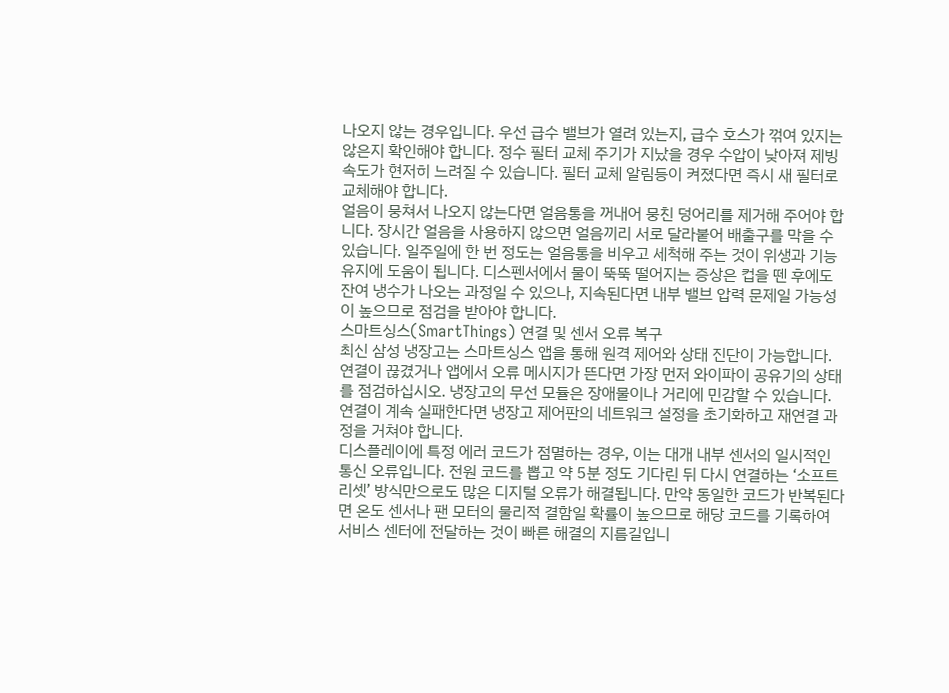나오지 않는 경우입니다. 우선 급수 밸브가 열려 있는지, 급수 호스가 꺾여 있지는 않은지 확인해야 합니다. 정수 필터 교체 주기가 지났을 경우 수압이 낮아져 제빙 속도가 현저히 느려질 수 있습니다. 필터 교체 알림등이 켜졌다면 즉시 새 필터로 교체해야 합니다.
얼음이 뭉쳐서 나오지 않는다면 얼음통을 꺼내어 뭉친 덩어리를 제거해 주어야 합니다. 장시간 얼음을 사용하지 않으면 얼음끼리 서로 달라붙어 배출구를 막을 수 있습니다. 일주일에 한 번 정도는 얼음통을 비우고 세척해 주는 것이 위생과 기능 유지에 도움이 됩니다. 디스펜서에서 물이 뚝뚝 떨어지는 증상은 컵을 뗀 후에도 잔여 냉수가 나오는 과정일 수 있으나, 지속된다면 내부 밸브 압력 문제일 가능성이 높으므로 점검을 받아야 합니다.
스마트싱스(SmartThings) 연결 및 센서 오류 복구
최신 삼성 냉장고는 스마트싱스 앱을 통해 원격 제어와 상태 진단이 가능합니다. 연결이 끊겼거나 앱에서 오류 메시지가 뜬다면 가장 먼저 와이파이 공유기의 상태를 점검하십시오. 냉장고의 무선 모듈은 장애물이나 거리에 민감할 수 있습니다. 연결이 계속 실패한다면 냉장고 제어판의 네트워크 설정을 초기화하고 재연결 과정을 거쳐야 합니다.
디스플레이에 특정 에러 코드가 점멸하는 경우, 이는 대개 내부 센서의 일시적인 통신 오류입니다. 전원 코드를 뽑고 약 5분 정도 기다린 뒤 다시 연결하는 ‘소프트 리셋’ 방식만으로도 많은 디지털 오류가 해결됩니다. 만약 동일한 코드가 반복된다면 온도 센서나 팬 모터의 물리적 결함일 확률이 높으므로 해당 코드를 기록하여 서비스 센터에 전달하는 것이 빠른 해결의 지름길입니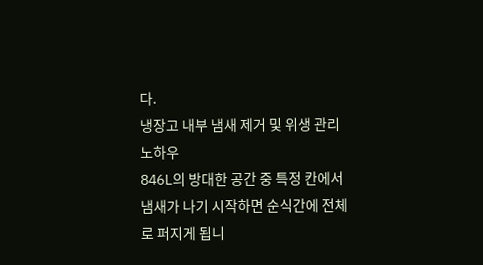다.
냉장고 내부 냄새 제거 및 위생 관리 노하우
846L의 방대한 공간 중 특정 칸에서 냄새가 나기 시작하면 순식간에 전체로 퍼지게 됩니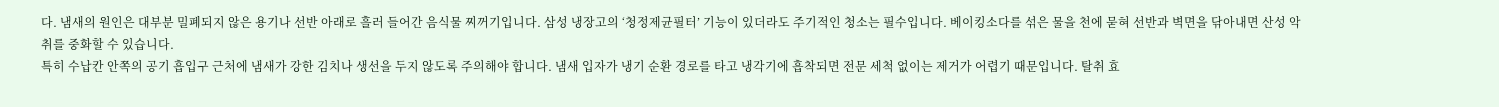다. 냄새의 원인은 대부분 밀폐되지 않은 용기나 선반 아래로 흘러 들어간 음식물 찌꺼기입니다. 삼성 냉장고의 ‘청정제균필터’ 기능이 있더라도 주기적인 청소는 필수입니다. 베이킹소다를 섞은 물을 천에 묻혀 선반과 벽면을 닦아내면 산성 악취를 중화할 수 있습니다.
특히 수납칸 안쪽의 공기 흡입구 근처에 냄새가 강한 김치나 생선을 두지 않도록 주의해야 합니다. 냄새 입자가 냉기 순환 경로를 타고 냉각기에 흡착되면 전문 세척 없이는 제거가 어렵기 때문입니다. 탈취 효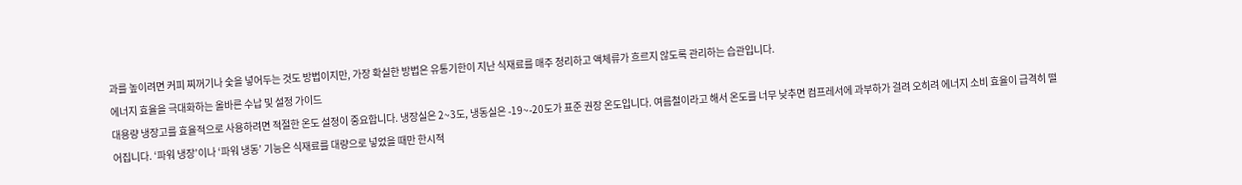과를 높이려면 커피 찌꺼기나 숯을 넣어두는 것도 방법이지만, 가장 확실한 방법은 유통기한이 지난 식재료를 매주 정리하고 액체류가 흐르지 않도록 관리하는 습관입니다.
에너지 효율을 극대화하는 올바른 수납 및 설정 가이드
대용량 냉장고를 효율적으로 사용하려면 적절한 온도 설정이 중요합니다. 냉장실은 2~3도, 냉동실은 -19~-20도가 표준 권장 온도입니다. 여름철이라고 해서 온도를 너무 낮추면 컴프레서에 과부하가 걸려 오히려 에너지 소비 효율이 급격히 떨어집니다. ‘파워 냉장’이나 ‘파워 냉동’ 기능은 식재료를 대량으로 넣었을 때만 한시적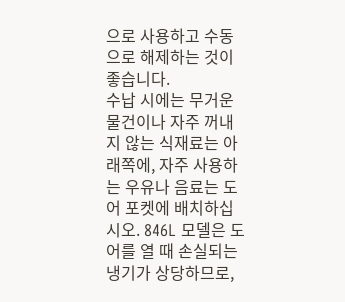으로 사용하고 수동으로 해제하는 것이 좋습니다.
수납 시에는 무거운 물건이나 자주 꺼내지 않는 식재료는 아래쪽에, 자주 사용하는 우유나 음료는 도어 포켓에 배치하십시오. 846L 모델은 도어를 열 때 손실되는 냉기가 상당하므로,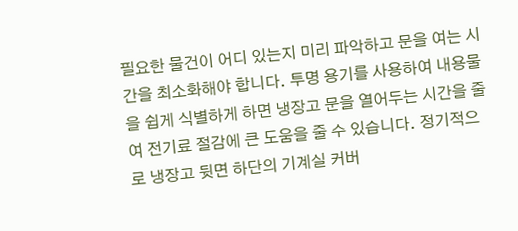필요한 물건이 어디 있는지 미리 파악하고 문을 여는 시간을 최소화해야 합니다. 투명 용기를 사용하여 내용물을 쉽게 식별하게 하면 냉장고 문을 열어두는 시간을 줄여 전기료 절감에 큰 도움을 줄 수 있습니다. 정기적으로 냉장고 뒷면 하단의 기계실 커버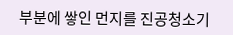부분에 쌓인 먼지를 진공청소기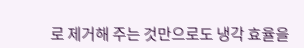로 제거해 주는 것만으로도 냉각 효율을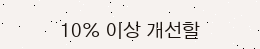10% 이상 개선할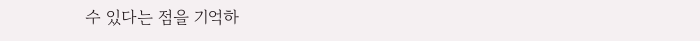수 있다는 점을 기억하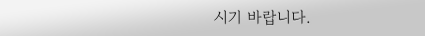시기 바랍니다.